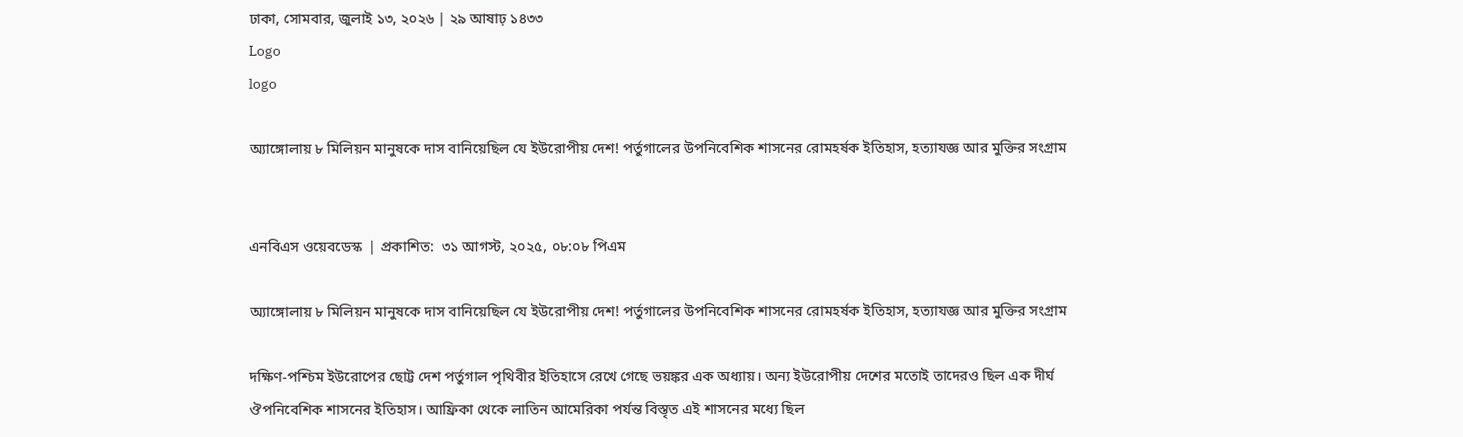ঢাকা, সোমবার, জুলাই ১৩, ২০২৬ | ২৯ আষাঢ় ১৪৩৩
Logo
logo

অ্যাঙ্গোলায় ৮ মিলিয়ন মানুষকে দাস বানিয়েছিল যে ইউরোপীয় দেশ! পর্তুগালের উপনিবেশিক শাসনের রোমহর্ষক ইতিহাস, হত্যাযজ্ঞ আর মুক্তির সংগ্রাম


এনবিএস ওয়েবডেস্ক  | প্রকাশিত:  ৩১ আগস্ট, ২০২৫, ০৮:০৮ পিএম

অ্যাঙ্গোলায় ৮ মিলিয়ন মানুষকে দাস বানিয়েছিল যে ইউরোপীয় দেশ! পর্তুগালের উপনিবেশিক শাসনের রোমহর্ষক ইতিহাস, হত্যাযজ্ঞ আর মুক্তির সংগ্রাম

দক্ষিণ-পশ্চিম ইউরোপের ছোট্ট দেশ পর্তুগাল পৃথিবীর ইতিহাসে রেখে গেছে ভয়ঙ্কর এক অধ্যায়। অন্য ইউরোপীয় দেশের মতোই তাদেরও ছিল এক দীর্ঘ ঔপনিবেশিক শাসনের ইতিহাস। আফ্রিকা থেকে লাতিন আমেরিকা পর্যন্ত বিস্তৃত এই শাসনের মধ্যে ছিল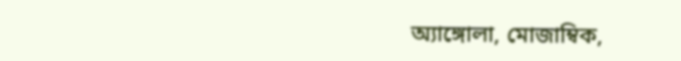অ্যাঙ্গোলা, মোজাম্বিক,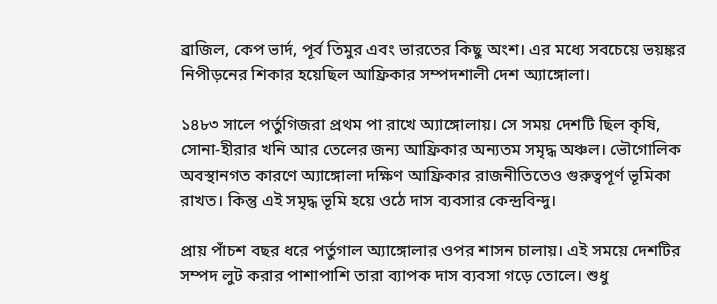ব্রাজিল, কেপ ভার্দ, পূর্ব তিমুর এবং ভারতের কিছু অংশ। এর মধ্যে সবচেয়ে ভয়ঙ্কর নিপীড়নের শিকার হয়েছিল আফ্রিকার সম্পদশালী দেশ অ্যাঙ্গোলা।

১৪৮৩ সালে পর্তুগিজরা প্রথম পা রাখে অ্যাঙ্গোলায়। সে সময় দেশটি ছিল কৃষি, সোনা-হীরার খনি আর তেলের জন্য আফ্রিকার অন্যতম সমৃদ্ধ অঞ্চল। ভৌগোলিক অবস্থানগত কারণে অ্যাঙ্গোলা দক্ষিণ আফ্রিকার রাজনীতিতেও গুরুত্বপূর্ণ ভূমিকা রাখত। কিন্তু এই সমৃদ্ধ ভূমি হয়ে ওঠে দাস ব্যবসার কেন্দ্রবিন্দু।

প্রায় পাঁচশ বছর ধরে পর্তুগাল অ্যাঙ্গোলার ওপর শাসন চালায়। এই সময়ে দেশটির সম্পদ লুট করার পাশাপাশি তারা ব্যাপক দাস ব্যবসা গড়ে তোলে। শুধু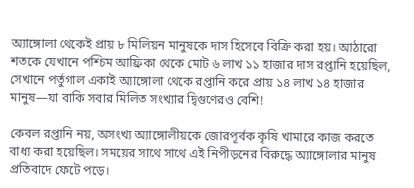অ্যাঙ্গোলা থেকেই প্রায় ৮ মিলিয়ন মানুষকে দাস হিসেবে বিক্রি করা হয়। আঠারো শতকে যেখানে পশ্চিম আফ্রিকা থেকে মোট ৬ লাখ ১১ হাজার দাস রপ্তানি হয়েছিল, সেখানে পর্তুগাল একাই অ্যাঙ্গোলা থেকে রপ্তানি করে প্রায় ১৪ লাখ ১৪ হাজার মানুষ—যা বাকি সবার মিলিত সংখ্যার দ্বিগুণেরও বেশি!

কেবল রপ্তানি নয়, অসংখ্য অ্যাঙ্গোলীয়কে জোরপূর্বক কৃষি খামারে কাজ করতে বাধ্য করা হয়েছিল। সময়ের সাথে সাথে এই নিপীড়নের বিরুদ্ধে অ্যাঙ্গোলার মানুষ প্রতিবাদে ফেটে পড়ে।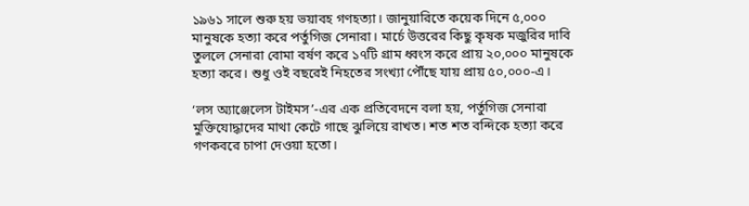১৯৬১ সালে শুরু হয় ভয়াবহ গণহত্যা। জানুয়ারিতে কয়েক দিনে ৫,০০০ মানুষকে হত্যা করে পর্তুগিজ সেনারা। মার্চে উত্তরের কিছু কৃষক মজুরির দাবি তুললে সেনারা বোমা বর্ষণ করে ১৭টি গ্রাম ধ্বংস করে প্রায় ২০,০০০ মানুষকে হত্যা করে। শুধু ওই বছরেই নিহতের সংখ্যা পৌঁছে যায় প্রায় ৫০,০০০-এ।

‘লস অ্যাঞ্জেলেস টাইমস’-এর এক প্রতিবেদনে বলা হয়, পর্তুগিজ সেনারা মুক্তিযোদ্ধাদের মাথা কেটে গাছে ঝুলিয়ে রাখত। শত শত বন্দিকে হত্যা করে গণকবরে চাপা দেওয়া হতো।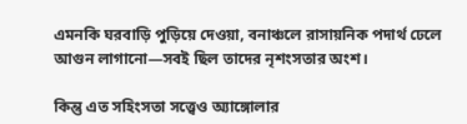এমনকি ঘরবাড়ি পুড়িয়ে দেওয়া, বনাঞ্চলে রাসায়নিক পদার্থ ঢেলে আগুন লাগানো—সবই ছিল তাদের নৃশংসতার অংশ।

কিন্তু এত সহিংসতা সত্ত্বেও অ্যাঙ্গোলার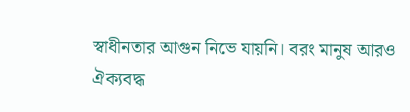স্বাধীনতার আগুন নিভে যায়নি। বরং মানুষ আরও ঐক্যবদ্ধ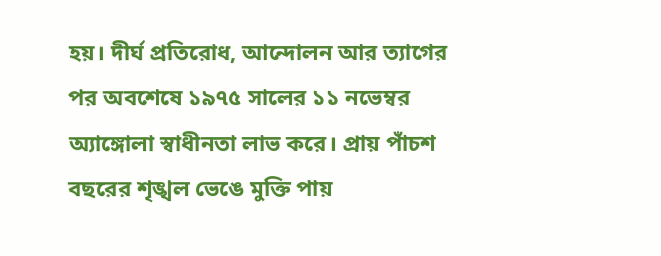হয়। দীর্ঘ প্রতিরোধ, আন্দোলন আর ত্যাগের পর অবশেষে ১৯৭৫ সালের ১১ নভেম্বর অ্যাঙ্গোলা স্বাধীনতা লাভ করে। প্রায় পাঁচশ বছরের শৃঙ্খল ভেঙে মুক্তি পায়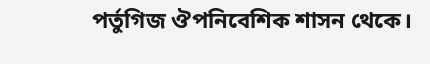পর্তুগিজ ঔপনিবেশিক শাসন থেকে।